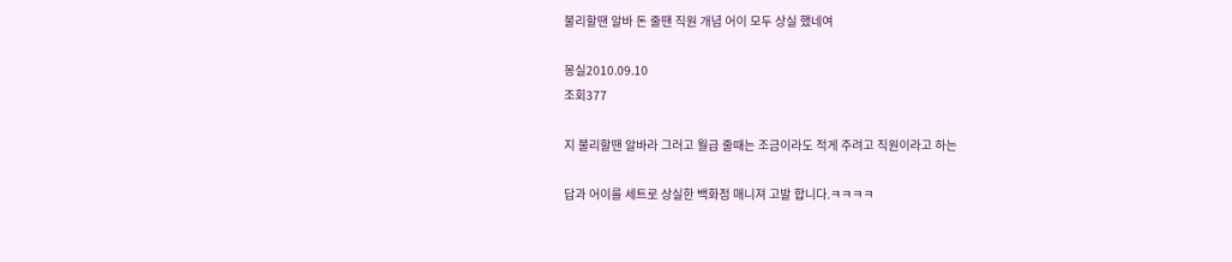불리할땐 알바 돈 줄땐 직원 개념 어이 모두 상실 했네여

몽실2010.09.10
조회377

지 불리할땐 알바라 그러고 월급 줄때는 조금이라도 적게 주려고 직원이라고 하는

답과 어이를 세트로 상실한 백화점 매니져 고발 합니다.ㅋㅋㅋㅋ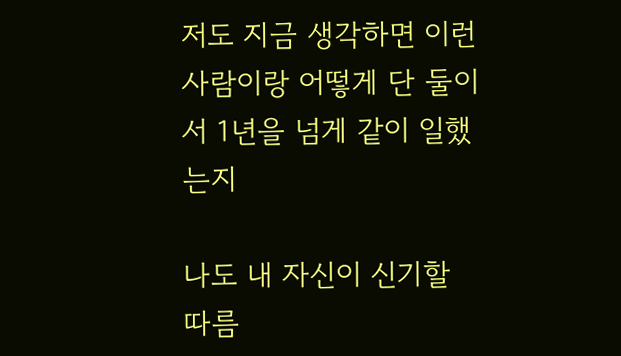저도 지금 생각하면 이런 사람이랑 어떻게 단 둘이서 1년을 넘게 같이 일했는지

나도 내 자신이 신기할 따름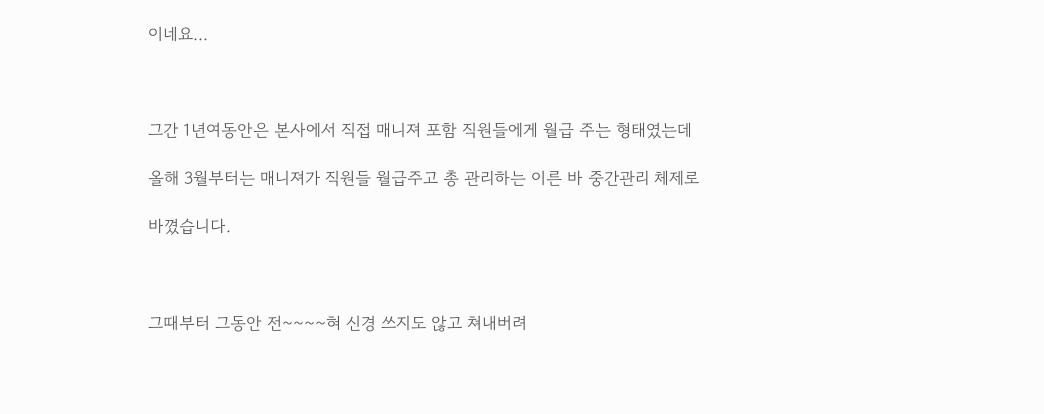이네요...



그간 1년여동안은 본사에서 직접 매니져 포함 직원들에게 월급 주는 형태였는데

올해 3월부터는 매니져가 직원들 월급주고 총 관리하는 이른 바 중간관리 체제로

바꼈습니다.



그때부터 그동안 전~~~~혀 신경 쓰지도 않고 쳐내버려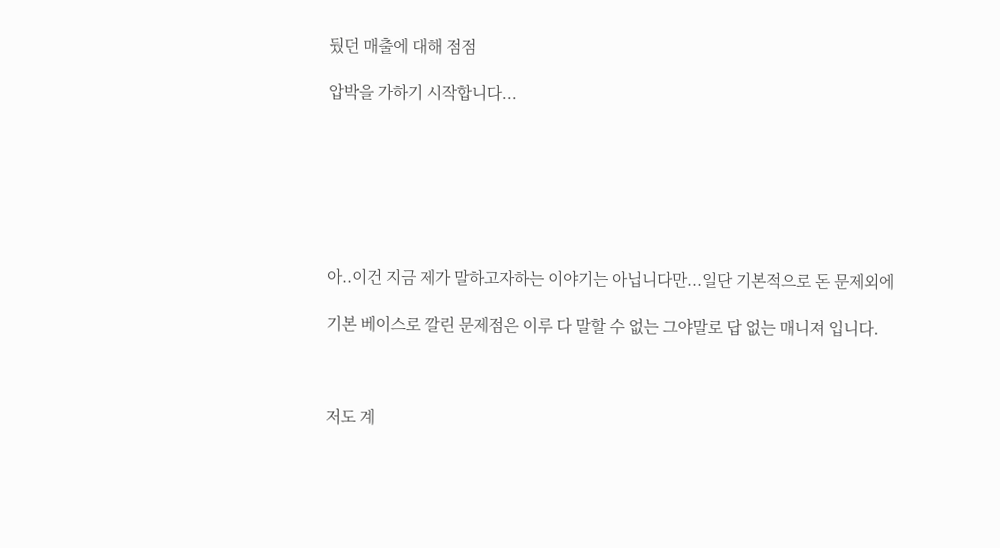뒀던 매출에 대해 점점

압박을 가하기 시작합니다...







아..이건 지금 제가 말하고자하는 이야기는 아닙니다만...일단 기본적으로 돈 문제외에

기본 베이스로 깔린 문제점은 이루 다 말할 수 없는 그야말로 답 없는 매니져 입니다.



저도 계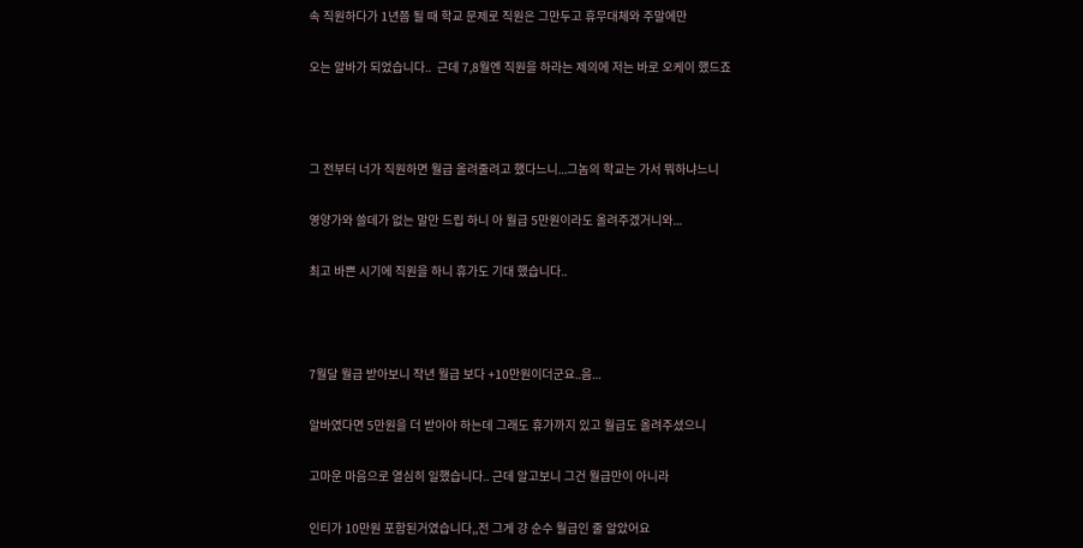속 직원하다가 1년쯤 될 때 학교 문제로 직원은 그만두고 휴무대체와 주말에만

오는 알바가 되었습니다..  근데 7,8월엔 직원을 하라는 제의에 저는 바로 오케이 했드죠



그 전부터 너가 직원하면 월급 올려줄려고 했다느니...그놈의 학교는 가서 뭐하냐느니

영양가와 쓸데가 없는 말만 드립 하니 아 월급 5만원이라도 올려주겠거니와...

최고 바쁜 시기에 직원을 하니 휴가도 기대 했습니다..



7월달 월급 받아보니 작년 월급 보다 +10만원이더군요..음...

알바였다면 5만원을 더 받아야 하는데 그래도 휴가까지 있고 월급도 올려주셨으니

고마운 마음으로 열심히 일했습니다.. 근데 알고보니 그건 월급만이 아니라

인티가 10만원 포함된거였습니다,,전 그게 걍 순수 월급인 줄 알았어요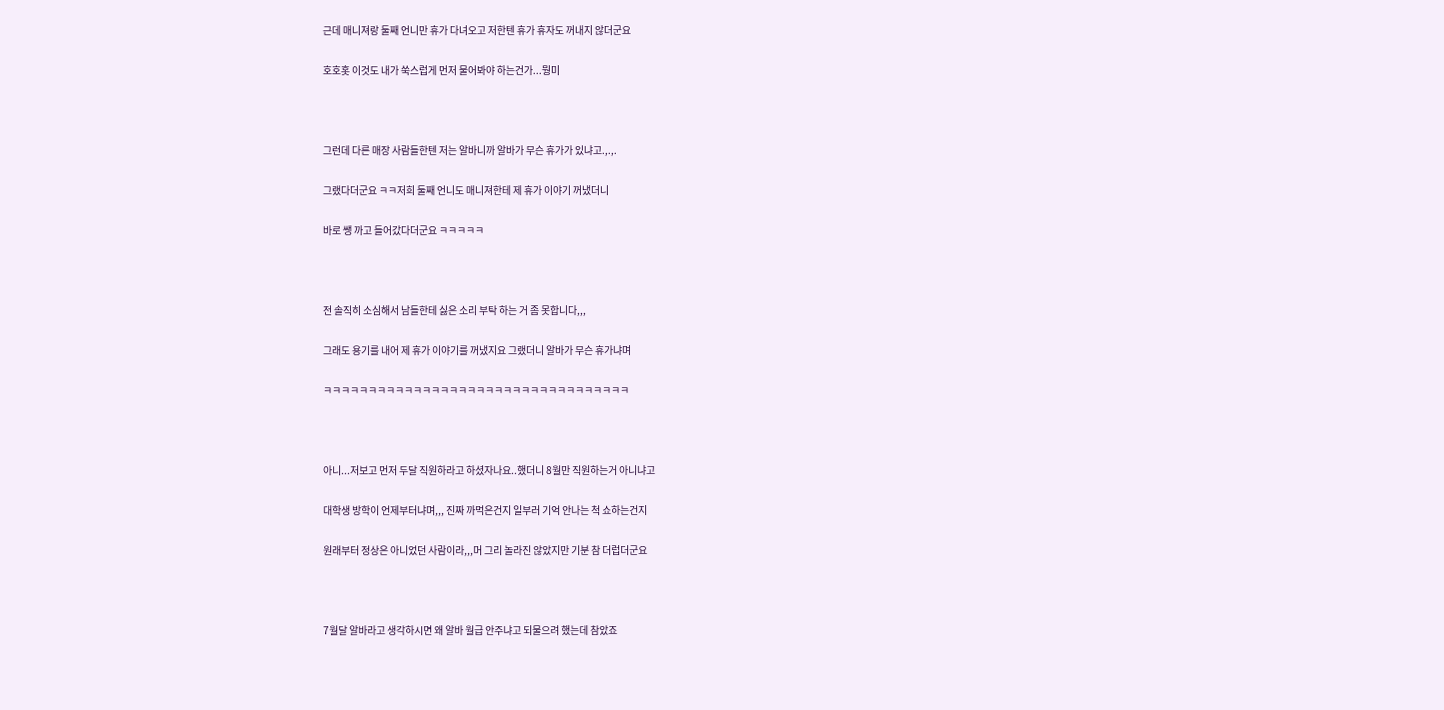근데 매니져랑 둘째 언니만 휴가 다녀오고 저한텐 휴가 휴자도 꺼내지 않더군요

호호홋 이것도 내가 쑥스럽게 먼저 물어봐야 하는건가...뭥미



그런데 다른 매장 사람들한텐 저는 알바니까 알바가 무슨 휴가가 있냐고.,.,.

그랬다더군요 ㅋㅋ저희 둘째 언니도 매니져한테 제 휴가 이야기 꺼냈더니

바로 쌩 까고 들어갔다더군요 ㅋㅋㅋㅋㅋ



전 솔직히 소심해서 남들한테 싫은 소리 부탁 하는 거 좀 못합니다,,,

그래도 용기를 내어 제 휴가 이야기를 꺼냈지요 그랬더니 알바가 무슨 휴가냐며

ㅋㅋㅋㅋㅋㅋㅋㅋㅋㅋㅋㅋㅋㅋㅋㅋㅋㅋㅋㅋㅋㅋㅋㅋㅋㅋㅋㅋㅋㅋㅋㅋㅋㅋ



아니...저보고 먼저 두달 직원하라고 하셨자나요..했더니 8월만 직원하는거 아니냐고

대학생 방학이 언제부터냐며,,, 진짜 까먹은건지 일부러 기억 안나는 척 쇼하는건지

원래부터 정상은 아니었던 사람이라,,,머 그리 놀라진 않았지만 기분 참 더럽더군요



7월달 알바라고 생각하시면 왜 알바 월급 안주냐고 되물으려 했는데 참았죠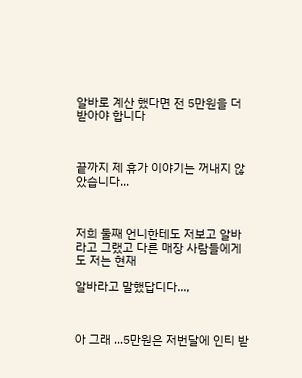알바로 계산 했다면 전 5만원을 더 받아야 합니다



끝까지 제 휴가 이야기는 꺼내지 않았습니다...



저희 둘째 언니한테도 저보고 알바라고 그랬고 다른 매장 사람들에게도 저는 현재

알바라고 말했답디다...,



아 그래 ...5만원은 저번달에 인티 받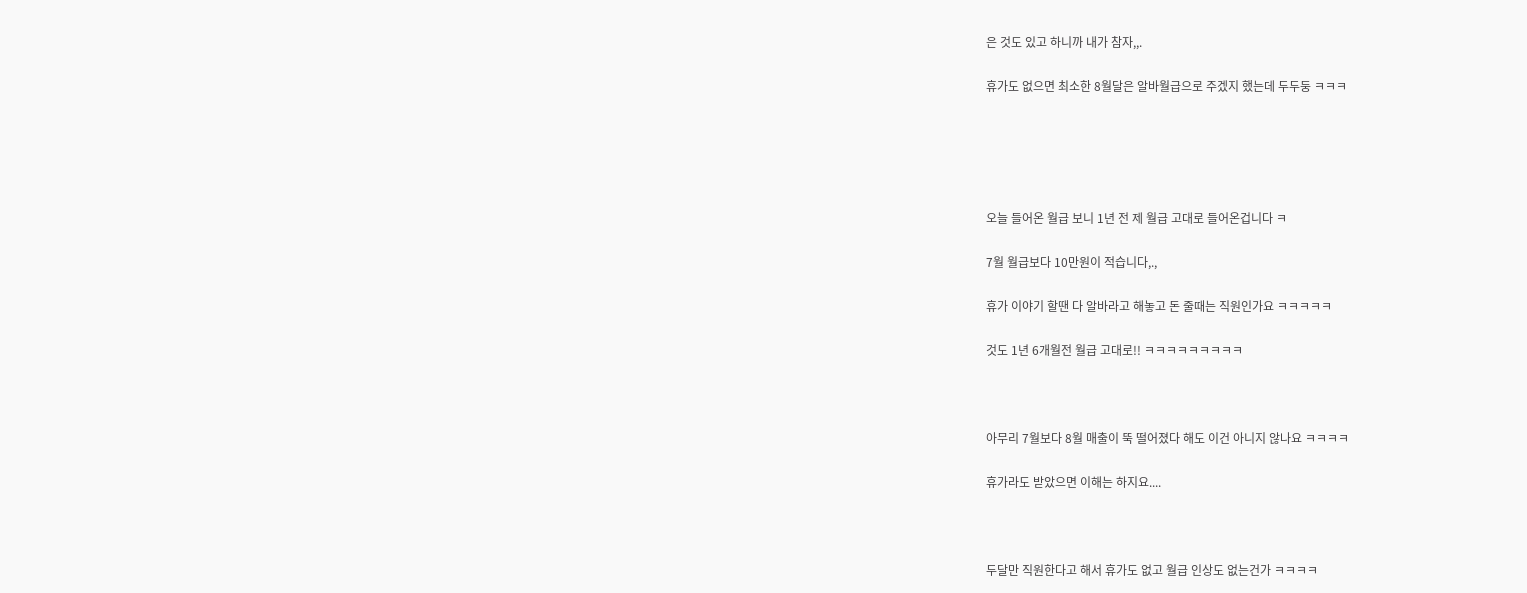은 것도 있고 하니까 내가 참자,,.

휴가도 없으면 최소한 8월달은 알바월급으로 주겠지 했는데 두두둥 ㅋㅋㅋ





오늘 들어온 월급 보니 1년 전 제 월급 고대로 들어온겁니다 ㅋ

7월 월급보다 10만원이 적습니다,.,

휴가 이야기 할땐 다 알바라고 해놓고 돈 줄때는 직원인가요 ㅋㅋㅋㅋㅋ

것도 1년 6개월전 월급 고대로!! ㅋㅋㅋㅋㅋㅋㅋㅋㅋ



아무리 7월보다 8월 매출이 뚝 떨어졌다 해도 이건 아니지 않나요 ㅋㅋㅋㅋ

휴가라도 받았으면 이해는 하지요....



두달만 직원한다고 해서 휴가도 없고 월급 인상도 없는건가 ㅋㅋㅋㅋ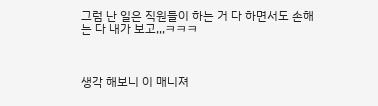그럼 난 일은 직원들이 하는 거 다 하면서도 손해는 다 내가 보고,,,ㅋㅋㅋ



생각 해보니 이 매니져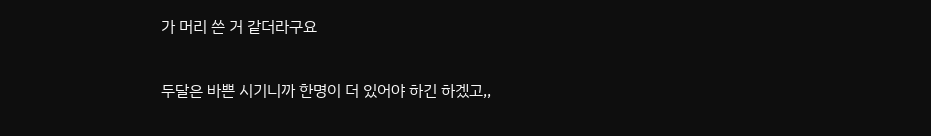가 머리 쓴 거 같더라구요

두달은 바쁜 시기니까 한명이 더 있어야 하긴 하겠고,,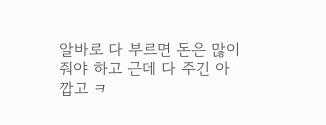알바로 다 부르면 돈은 많이 줘야 하고 근데 다 주긴 아깝고 ㅋ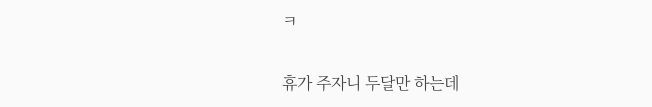ㅋ

휴가 주자니 두달만 하는데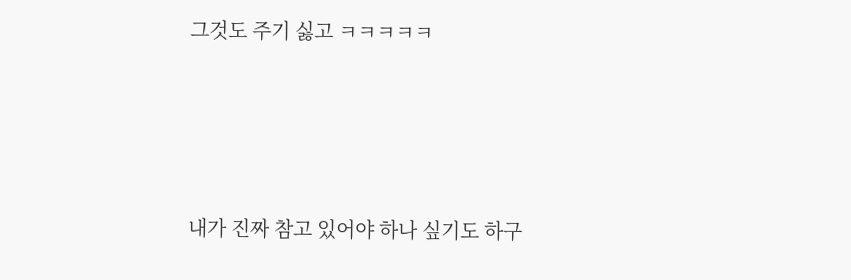그것도 주기 싫고 ㅋㅋㅋㅋㅋ





내가 진짜 참고 있어야 하나 싶기도 하구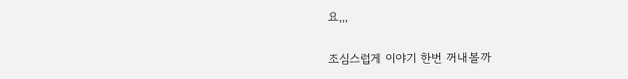요,,,

조심스럽게 이야기 한번 꺼내볼까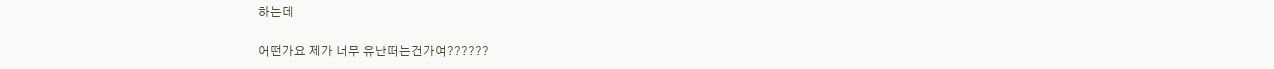하는데

어떤가요 제가 너무 유난떠는건가여??????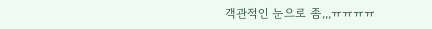객관적인 눈으로 좀,,,ㅠㅠㅠㅠ